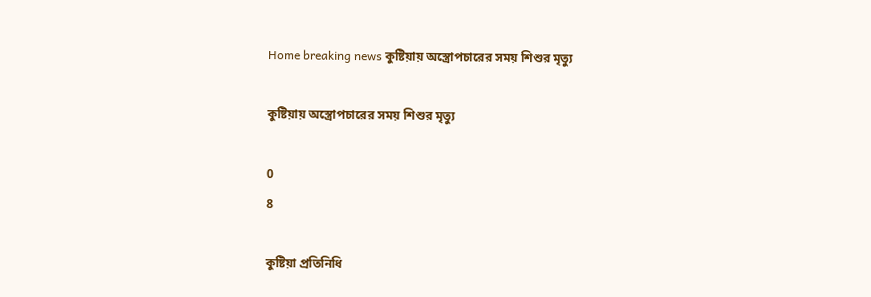Home breaking news কুষ্টিয়ায় অস্ত্রোপচারের সময় শিশুর মৃত্যু

কুষ্টিয়ায় অস্ত্রোপচারের সময় শিশুর মৃত্যু

0
8

কুষ্টিয়া প্রতিনিধি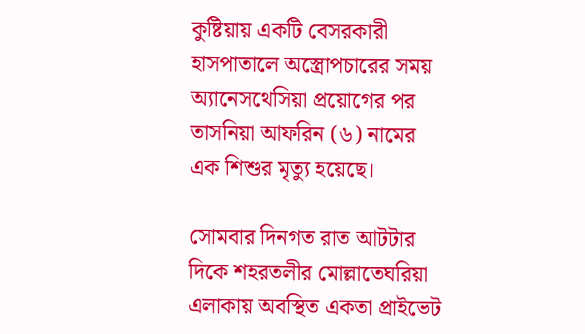কুষ্টিয়ায় একটি বেসরকারী হাসপাতালে অস্ত্রোপচারের সময় অ্যানেসথেসিয়া প্রয়োগের পর তাসনিয়া আফরিন (৬) নামের এক শিশুর মৃত্যু হয়েছে।

সোমবার দিনগত রাত আটটার দিকে শহরতলীর মোল্লাতেঘরিয়া এলাকায় অবস্থিত একতা প্রাইভেট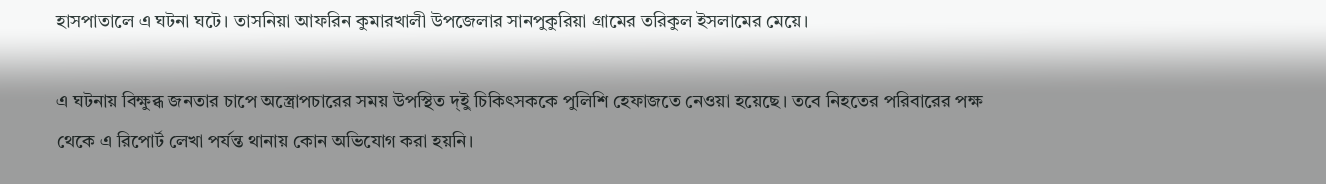হাসপাতালে এ ঘটনা ঘটে। তাসনিয়া আফরিন কুমারখালী উপজেলার সানপুকুরিয়া গ্রামের তরিকুল ইসলামের মেয়ে।

এ ঘটনায় বিক্ষুব্ধ জনতার চাপে অস্ত্রোপচারের সময় উপস্থিত দ্ইু চিকিৎসককে পুলিশি হেফাজতে নেওয়া হয়েছে। তবে নিহতের পরিবারের পক্ষ থেকে এ রিপোর্ট লেখা পর্যন্ত থানায় কোন অভিযোগ করা হয়নি।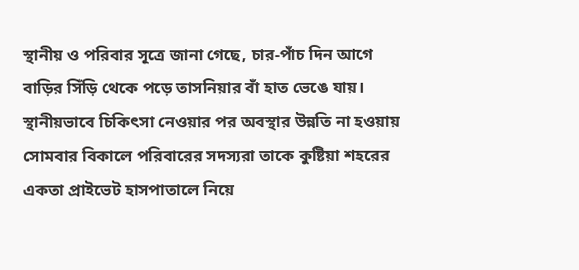স্থানীয় ও পরিবার সূত্রে জানা গেছে, চার-পাঁচ দিন আগে বাড়ির সিঁড়ি থেকে পড়ে তাসনিয়ার বাঁ হাত ভেঙে যায়। স্থানীয়ভাবে চিকিৎসা নেওয়ার পর অবস্থার উন্নতি না হওয়ায় সোমবার বিকালে পরিবারের সদস্যরা তাকে কুষ্টিয়া শহরের একতা প্রাইভেট হাসপাতালে নিয়ে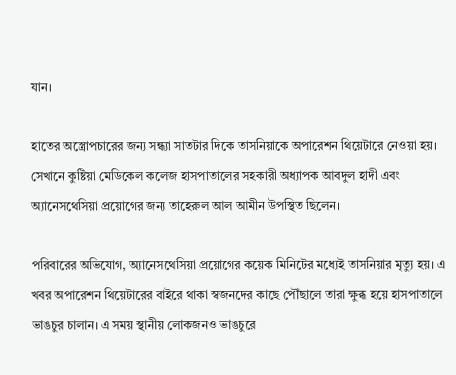যান।

হাতের অস্ত্রোপচারের জন্য সন্ধ্যা সাতটার দিকে তাসনিয়াকে অপারেশন থিয়েটারে নেওয়া হয়। সেখানে কুষ্টিয়া মেডিকেল কলেজ হাসপাতালের সহকারী অধ্যাপক আবদুল হাদী এবং অ্যানেসথেসিয়া প্রয়োগের জন্য তাহেরুল আল আমীন উপস্থিত ছিলেন।

পরিবারের অভিযোগ, অ্যানেসথেসিয়া প্রয়োগের কয়েক মিনিটের মধ্যেই তাসনিয়ার মৃত্যু হয়। এ খবর অপারেশন থিয়েটারের বাইরে থাকা স্বজনদের কাছে পৌঁছালে তারা ক্ষুব্ধ হয়ে হাসপাতালে ভাঙচুর চালান। এ সময় স্থানীয় লোকজনও ভাঙচুরে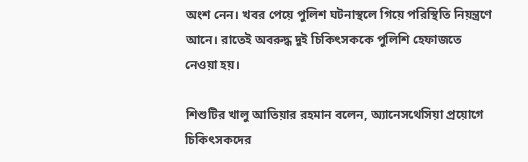অংশ নেন। খবর পেয়ে পুলিশ ঘটনাস্থলে গিয়ে পরিস্থিতি নিয়ন্ত্রণে আনে। রাতেই অবরুদ্ধ দুই চিকিৎসককে পুলিশি হেফাজতে নেওয়া হয়।

শিশুটির খালু আতিয়ার রহমান বলেন, অ্যানেসথেসিয়া প্রয়োগে চিকিৎসকদের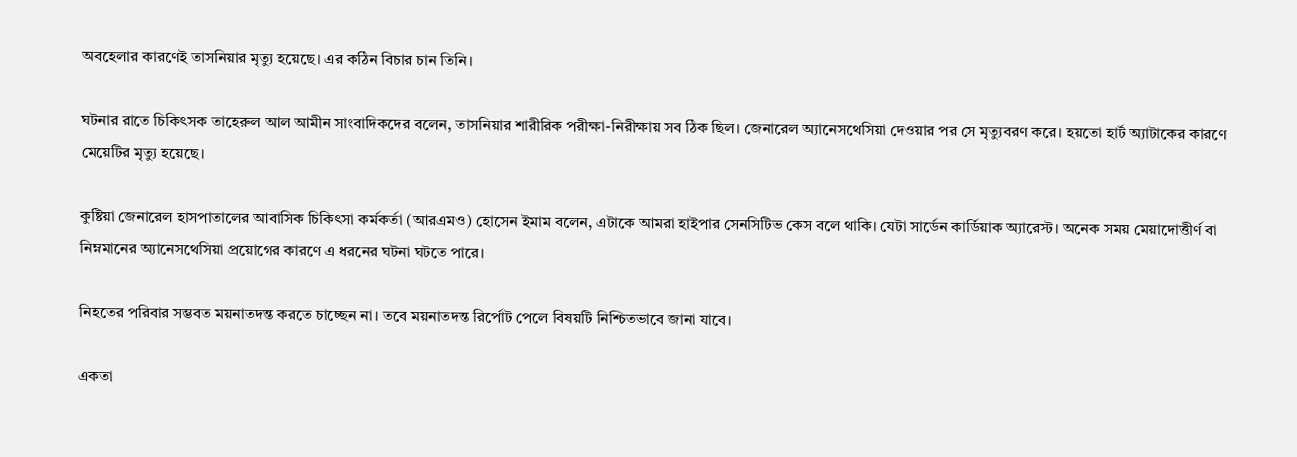অবহেলার কারণেই তাসনিয়ার মৃত্যু হয়েছে। এর কঠিন বিচার চান তিনি।

ঘটনার রাতে চিকিৎসক তাহেরুল আল আমীন সাংবাদিকদের বলেন, তাসনিয়ার শারীরিক পরীক্ষা-নিরীক্ষায় সব ঠিক ছিল। জেনারেল অ্যানেসথেসিয়া দেওয়ার পর সে মৃত্যুবরণ করে। হয়তো হার্ট অ্যাটাকের কারণে মেয়েটির মৃত্যু হয়েছে।

কুষ্টিয়া জেনারেল হাসপাতালের আবাসিক চিকিৎসা কর্মকর্তা (আরএমও) হোসেন ইমাম বলেন, এটাকে আমরা হাইপার সেনসিটিভ কেস বলে থাকি। যেটা সার্ডেন কার্ডিয়াক অ্যারেস্ট। অনেক সময় মেয়াদোত্তীর্ণ বা নিম্নমানের অ্যানেসথেসিয়া প্রয়োগের কারণে এ ধরনের ঘটনা ঘটতে পারে।

নিহতের পরিবার সম্ভবত ময়নাতদন্ত করতে চাচ্ছেন না। তবে ময়নাতদন্ত রির্পোট পেলে বিষয়টি নিশ্চিতভাবে জানা যাবে।

একতা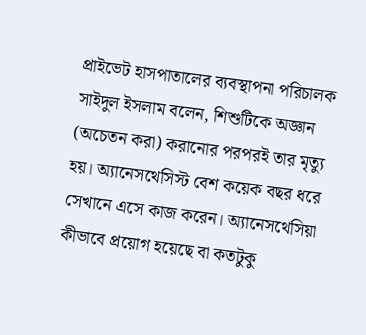প্রাইভেট হাসপাতালের ব্যবস্থাপনা পরিচালক সাইদুল ইসলাম বলেন, শিশুটিকে অজ্ঞান (অচেতন করা) করানোর পরপরই তার মৃত্যু হয়। অ্যানেসথেসিস্ট বেশ কয়েক বছর ধরে সেখানে এসে কাজ করেন। অ্যানেসথেসিয়া কীভাবে প্রয়োগ হয়েছে বা কতটুকু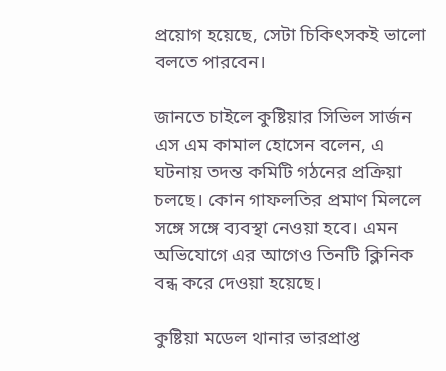প্রয়োগ হয়েছে, সেটা চিকিৎসকই ভালো বলতে পারবেন।

জানতে চাইলে কুষ্টিয়ার সিভিল সার্জন এস এম কামাল হোসেন বলেন, এ ঘটনায় তদন্ত কমিটি গঠনের প্রক্রিয়া চলছে। কোন গাফলতির প্রমাণ মিললে সঙ্গে সঙ্গে ব্যবস্থা নেওয়া হবে। এমন অভিযোগে এর আগেও তিনটি ক্লিনিক বন্ধ করে দেওয়া হয়েছে।

কুষ্টিয়া মডেল থানার ভারপ্রাপ্ত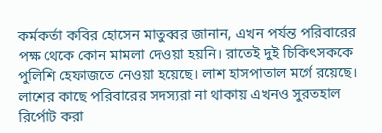কর্মকর্তা কবির হোসেন মাতুব্বর জানান, এখন পর্যন্ত পরিবারের পক্ষ থেকে কোন মামলা দেওয়া হয়নি। রাতেই দুই চিকিৎসককে পুলিশি হেফাজতে নেওয়া হয়েছে। লাশ হাসপাতাল মর্গে রয়েছে। লাশের কাছে পরিবারের সদস্যরা না থাকায় এখনও সুরতহাল রির্পোট করা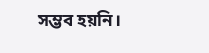সম্ভব হয়নি।